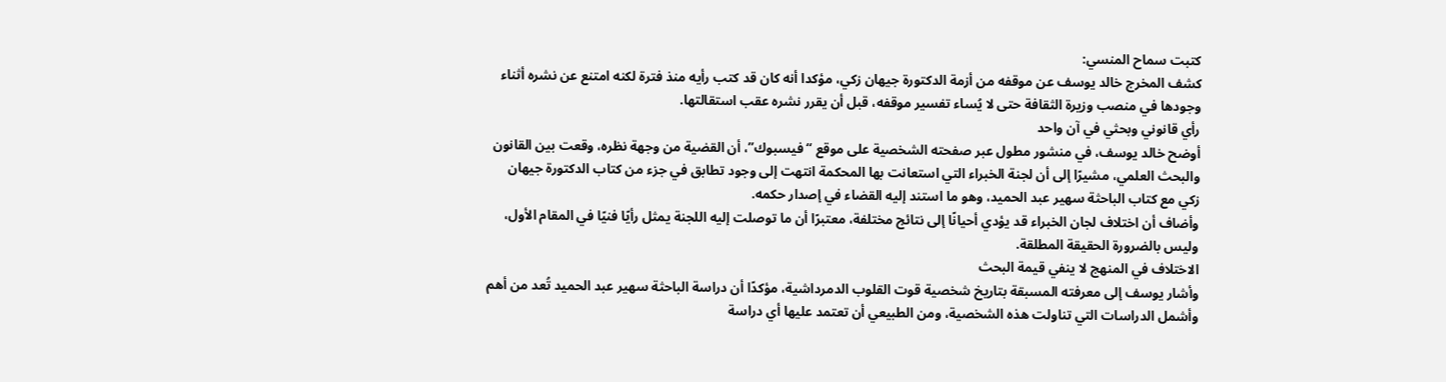كتبت سماح المنسي:
كشف المخرج خالد يوسف عن موقفه من أزمة الدكتورة جيهان زكي، مؤكدا أنه كان قد كتب رأيه منذ فترة لكنه امتنع عن نشره أثناء وجودها في منصب وزيرة الثقافة حتى لا يُساء تفسير موقفه، قبل أن يقرر نشره عقب استقالتها.
رأي قانوني وبحثي في آن واحد
أوضح خالد يوسف، في منشور مطول عبر صفحته الشخصية على موقع “فيسبوك”، أن القضية من وجهة نظره، وقعت بين القانون والبحث العلمي، مشيرًا إلى أن لجنة الخبراء التي استعانت بها المحكمة انتهت إلى وجود تطابق في جزء من كتاب الدكتورة جيهان زكي مع كتاب الباحثة سهير عبد الحميد، وهو ما استند إليه القضاء في إصدار حكمه.
وأضاف أن اختلاف لجان الخبراء قد يؤدي أحيانًا إلى نتائج مختلفة، معتبرًا أن ما توصلت إليه اللجنة يمثل رأيًا فنيًا في المقام الأول، وليس بالضرورة الحقيقة المطلقة.
الاختلاف في المنهج لا ينفي قيمة البحث
وأشار يوسف إلى معرفته المسبقة بتاريخ شخصية قوت القلوب الدمرداشية، مؤكدًا أن دراسة الباحثة سهير عبد الحميد تُعد من أهم وأشمل الدراسات التي تناولت هذه الشخصية، ومن الطبيعي أن تعتمد عليها أي دراسة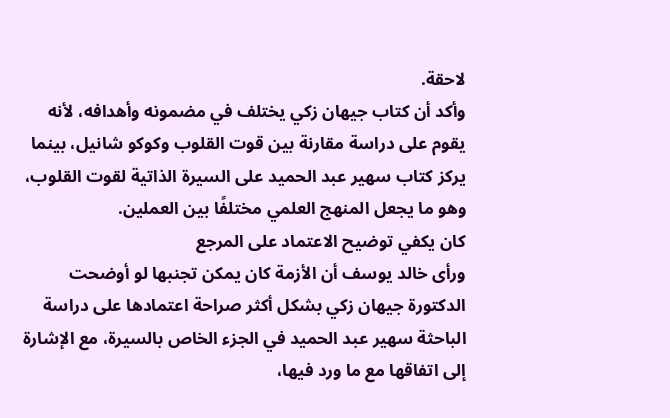لاحقة.
وأكد أن كتاب جيهان زكي يختلف في مضمونه وأهدافه، لأنه يقوم على دراسة مقارنة بين قوت القلوب وكوكو شانيل، بينما يركز كتاب سهير عبد الحميد على السيرة الذاتية لقوت القلوب، وهو ما يجعل المنهج العلمي مختلفًا بين العملين.
كان يكفي توضيح الاعتماد على المرجع
ورأى خالد يوسف أن الأزمة كان يمكن تجنبها لو أوضحت الدكتورة جيهان زكي بشكل أكثر صراحة اعتمادها على دراسة الباحثة سهير عبد الحميد في الجزء الخاص بالسيرة، مع الإشارة إلى اتفاقها مع ما ورد فيها،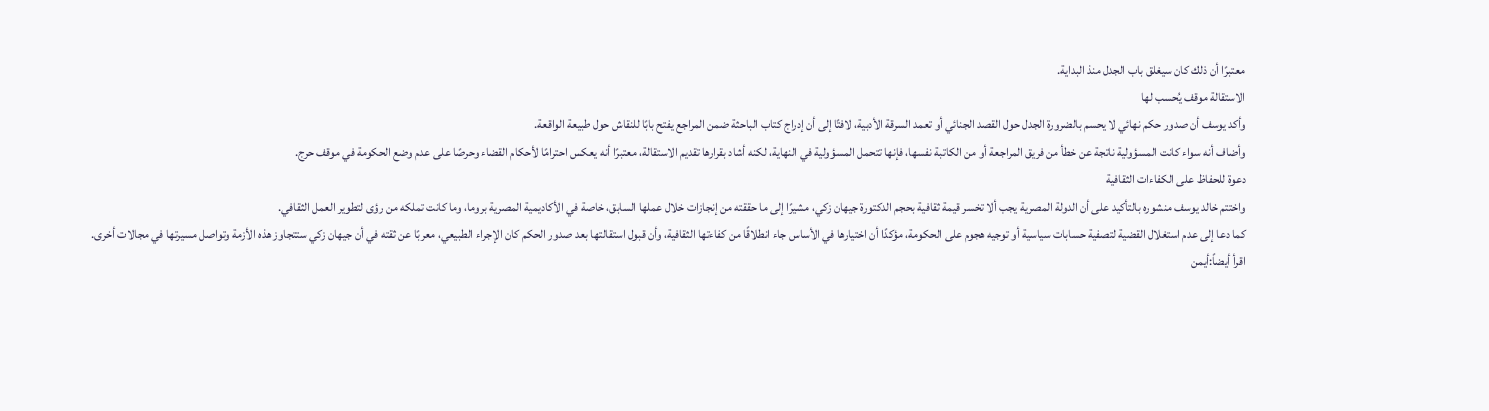معتبرًا أن ذلك كان سيغلق باب الجدل منذ البداية.
الاستقالة موقف يُحسب لها
وأكد يوسف أن صدور حكم نهائي لا يحسم بالضرورة الجدل حول القصد الجنائي أو تعمد السرقة الأدبية، لافتًا إلى أن إدراج كتاب الباحثة ضمن المراجع يفتح بابًا للنقاش حول طبيعة الواقعة.
وأضاف أنه سواء كانت المسؤولية ناتجة عن خطأ من فريق المراجعة أو من الكاتبة نفسها، فإنها تتحمل المسؤولية في النهاية، لكنه أشاد بقرارها تقديم الاستقالة، معتبرًا أنه يعكس احترامًا لأحكام القضاء وحرصًا على عدم وضع الحكومة في موقف حرج.
دعوة للحفاظ على الكفاءات الثقافية
واختتم خالد يوسف منشوره بالتأكيد على أن الدولة المصرية يجب ألا تخسر قيمة ثقافية بحجم الدكتورة جيهان زكي، مشيرًا إلى ما حققته من إنجازات خلال عملها السابق، خاصة في الأكاديمية المصرية بروما، وما كانت تملكه من رؤى لتطوير العمل الثقافي.
كما دعا إلى عدم استغلال القضية لتصفية حسابات سياسية أو توجيه هجوم على الحكومة، مؤكدًا أن اختيارها في الأساس جاء انطلاقًا من كفاءتها الثقافية، وأن قبول استقالتها بعد صدور الحكم كان الإجراء الطبيعي، معربًا عن ثقته في أن جيهان زكي ستتجاوز هذه الأزمة وتواصل مسيرتها في مجالات أخرى.
اقرأ أيضاً:أيمن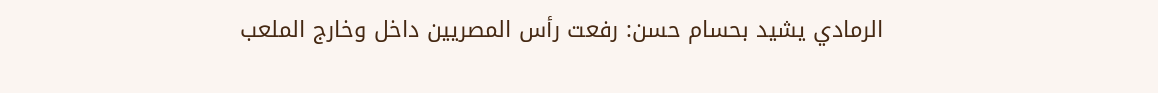الرمادي يشيد بحسام حسن: رفعت رأس المصريين داخل وخارج الملعب